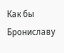Как бы Брониславу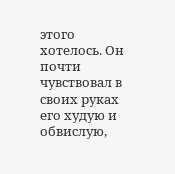этого хотелось. Он почти чувствовал в своих руках его худую и обвислую,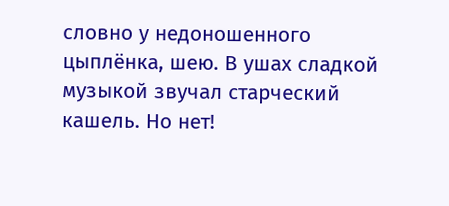словно у недоношенного цыплёнка, шею. В ушах сладкой музыкой звучал старческий кашель. Но нет!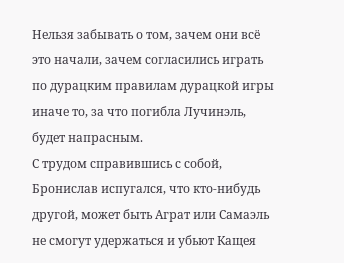Нельзя забывать о том, зачем они всё это начали, зачем согласились играть по дурацким правилам дурацкой игры иначе то, за что погибла Лучинэль, будет напрасным.
С трудом справившись с собой, Бронислав испугался, что кто-нибудь другой, может быть Аграт или Самаэль не смогут удержаться и убьют Кащея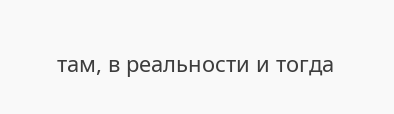там, в реальности и тогда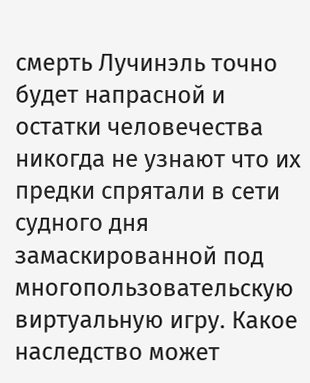смерть Лучинэль точно будет напрасной и остатки человечества никогда не узнают что их предки спрятали в сети судного дня замаскированной под многопользовательскую виртуальную игру. Какое наследство может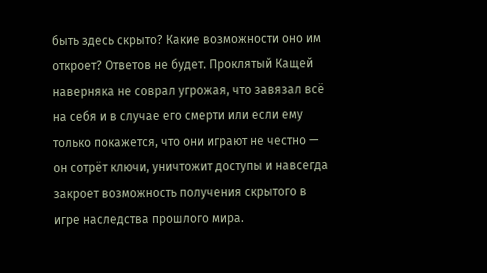быть здесь скрыто? Какие возможности оно им откроет? Ответов не будет. Проклятый Кащей наверняка не соврал угрожая, что завязал всё на себя и в случае его смерти или если ему только покажется, что они играют не честно — он сотрёт ключи, уничтожит доступы и навсегда закроет возможность получения скрытого в игре наследства прошлого мира.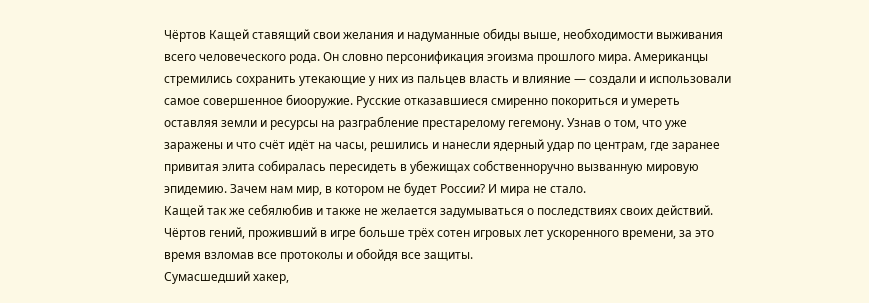Чёртов Кащей ставящий свои желания и надуманные обиды выше, необходимости выживания всего человеческого рода. Он словно персонификация эгоизма прошлого мира. Американцы стремились сохранить утекающие у них из пальцев власть и влияние — создали и использовали самое совершенное биооружие. Русские отказавшиеся смиренно покориться и умереть оставляя земли и ресурсы на разграбление престарелому гегемону. Узнав о том, что уже заражены и что счёт идёт на часы, решились и нанесли ядерный удар по центрам, где заранее привитая элита собиралась пересидеть в убежищах собственноручно вызванную мировую эпидемию. Зачем нам мир, в котором не будет России? И мира не стало.
Кащей так же себялюбив и также не желается задумываться о последствиях своих действий.
Чёртов гений, проживший в игре больше трёх сотен игровых лет ускоренного времени, за это время взломав все протоколы и обойдя все защиты.
Сумасшедший хакер,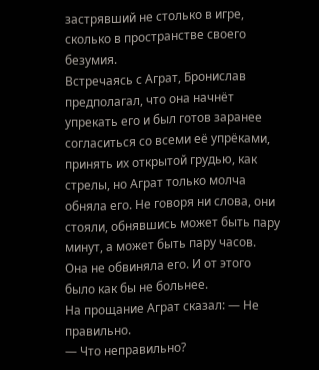застрявший не столько в игре, сколько в пространстве своего безумия.
Встречаясь с Аграт, Бронислав предполагал, что она начнёт упрекать его и был готов заранее согласиться со всеми её упрёками, принять их открытой грудью, как стрелы, но Аграт только молча обняла его. Не говоря ни слова, они стояли, обнявшись может быть пару минут, а может быть пару часов. Она не обвиняла его. И от этого было как бы не больнее.
На прощание Аграт сказал: — Не правильно.
— Что неправильно?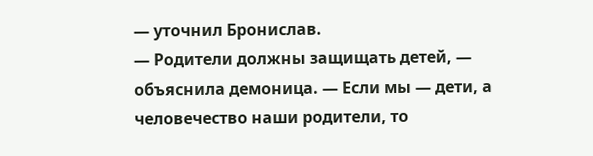— уточнил Бронислав.
— Родители должны защищать детей, — объяснила демоница. — Если мы — дети, а человечество наши родители, то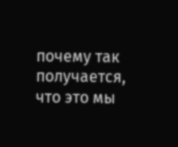почему так получается, что это мы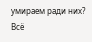умираем ради них? Всё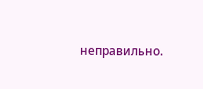неправильно.